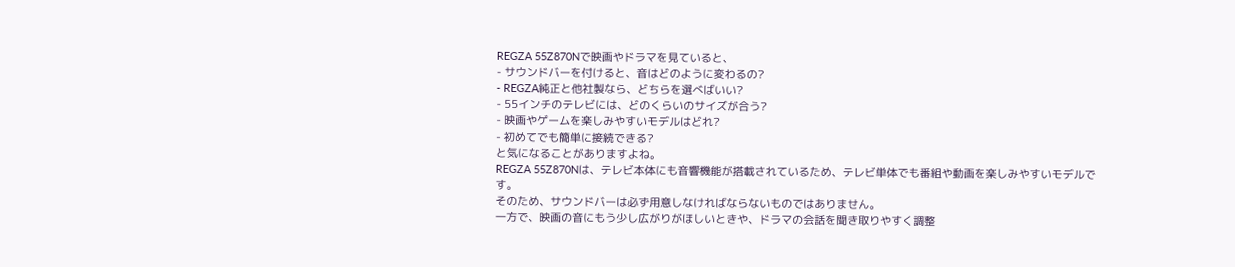REGZA 55Z870Nで映画やドラマを見ていると、
- サウンドバーを付けると、音はどのように変わるの?
- REGZA純正と他社製なら、どちらを選べばいい?
- 55インチのテレビには、どのくらいのサイズが合う?
- 映画やゲームを楽しみやすいモデルはどれ?
- 初めてでも簡単に接続できる?
と気になることがありますよね。
REGZA 55Z870Nは、テレビ本体にも音響機能が搭載されているため、テレビ単体でも番組や動画を楽しみやすいモデルです。
そのため、サウンドバーは必ず用意しなければならないものではありません。
一方で、映画の音にもう少し広がりがほしいときや、ドラマの会話を聞き取りやすく調整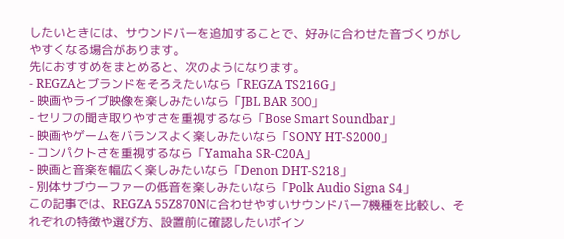したいときには、サウンドバーを追加することで、好みに合わせた音づくりがしやすくなる場合があります。
先におすすめをまとめると、次のようになります。
- REGZAとブランドをそろえたいなら「REGZA TS216G」
- 映画やライブ映像を楽しみたいなら「JBL BAR 300」
- セリフの聞き取りやすさを重視するなら「Bose Smart Soundbar」
- 映画やゲームをバランスよく楽しみたいなら「SONY HT-S2000」
- コンパクトさを重視するなら「Yamaha SR-C20A」
- 映画と音楽を幅広く楽しみたいなら「Denon DHT-S218」
- 別体サブウーファーの低音を楽しみたいなら「Polk Audio Signa S4」
この記事では、REGZA 55Z870Nに合わせやすいサウンドバー7機種を比較し、それぞれの特徴や選び方、設置前に確認したいポイン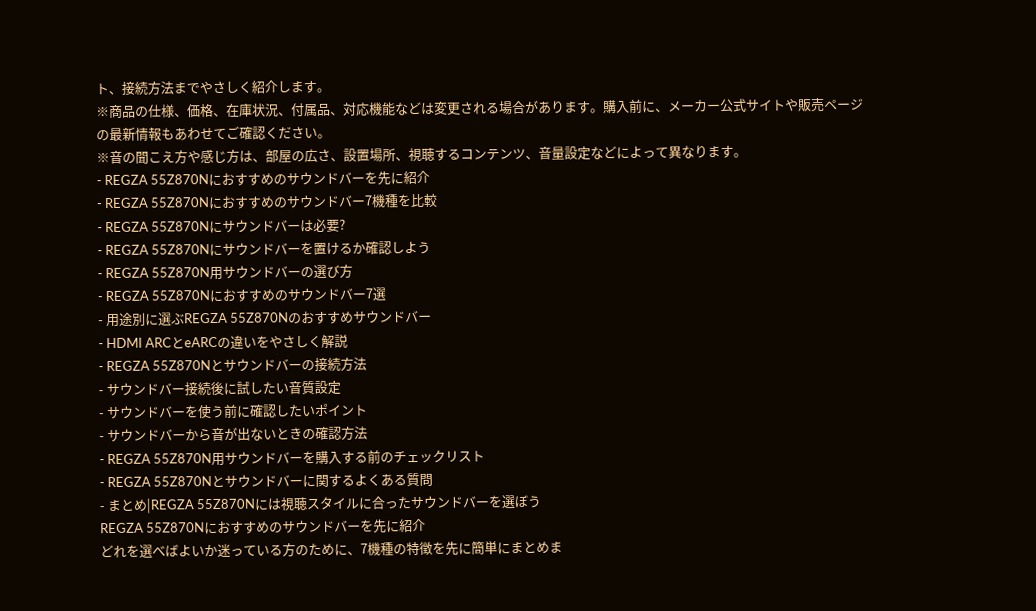ト、接続方法までやさしく紹介します。
※商品の仕様、価格、在庫状況、付属品、対応機能などは変更される場合があります。購入前に、メーカー公式サイトや販売ページの最新情報もあわせてご確認ください。
※音の聞こえ方や感じ方は、部屋の広さ、設置場所、視聴するコンテンツ、音量設定などによって異なります。
- REGZA 55Z870Nにおすすめのサウンドバーを先に紹介
- REGZA 55Z870Nにおすすめのサウンドバー7機種を比較
- REGZA 55Z870Nにサウンドバーは必要?
- REGZA 55Z870Nにサウンドバーを置けるか確認しよう
- REGZA 55Z870N用サウンドバーの選び方
- REGZA 55Z870Nにおすすめのサウンドバー7選
- 用途別に選ぶREGZA 55Z870Nのおすすめサウンドバー
- HDMI ARCとeARCの違いをやさしく解説
- REGZA 55Z870Nとサウンドバーの接続方法
- サウンドバー接続後に試したい音質設定
- サウンドバーを使う前に確認したいポイント
- サウンドバーから音が出ないときの確認方法
- REGZA 55Z870N用サウンドバーを購入する前のチェックリスト
- REGZA 55Z870Nとサウンドバーに関するよくある質問
- まとめ|REGZA 55Z870Nには視聴スタイルに合ったサウンドバーを選ぼう
REGZA 55Z870Nにおすすめのサウンドバーを先に紹介
どれを選べばよいか迷っている方のために、7機種の特徴を先に簡単にまとめま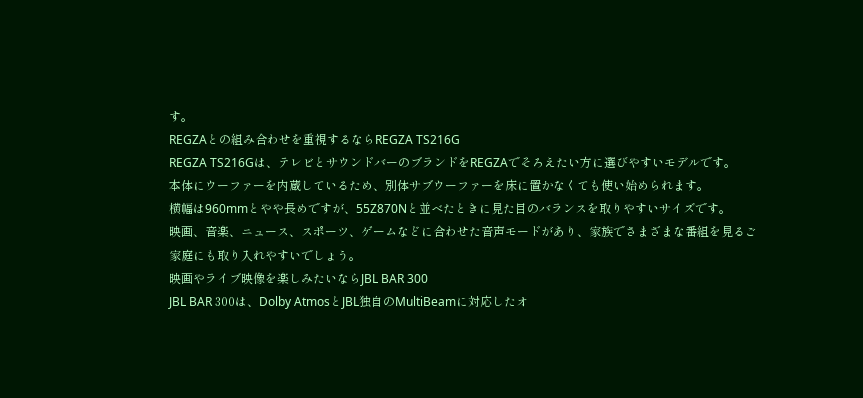す。
REGZAとの組み合わせを重視するならREGZA TS216G
REGZA TS216Gは、テレビとサウンドバーのブランドをREGZAでそろえたい方に選びやすいモデルです。
本体にウーファーを内蔵しているため、別体サブウーファーを床に置かなくても使い始められます。
横幅は960mmとやや長めですが、55Z870Nと並べたときに見た目のバランスを取りやすいサイズです。
映画、音楽、ニュース、スポーツ、ゲームなどに合わせた音声モードがあり、家族でさまざまな番組を見るご家庭にも取り入れやすいでしょう。
映画やライブ映像を楽しみたいならJBL BAR 300
JBL BAR 300は、Dolby AtmosとJBL独自のMultiBeamに対応したオ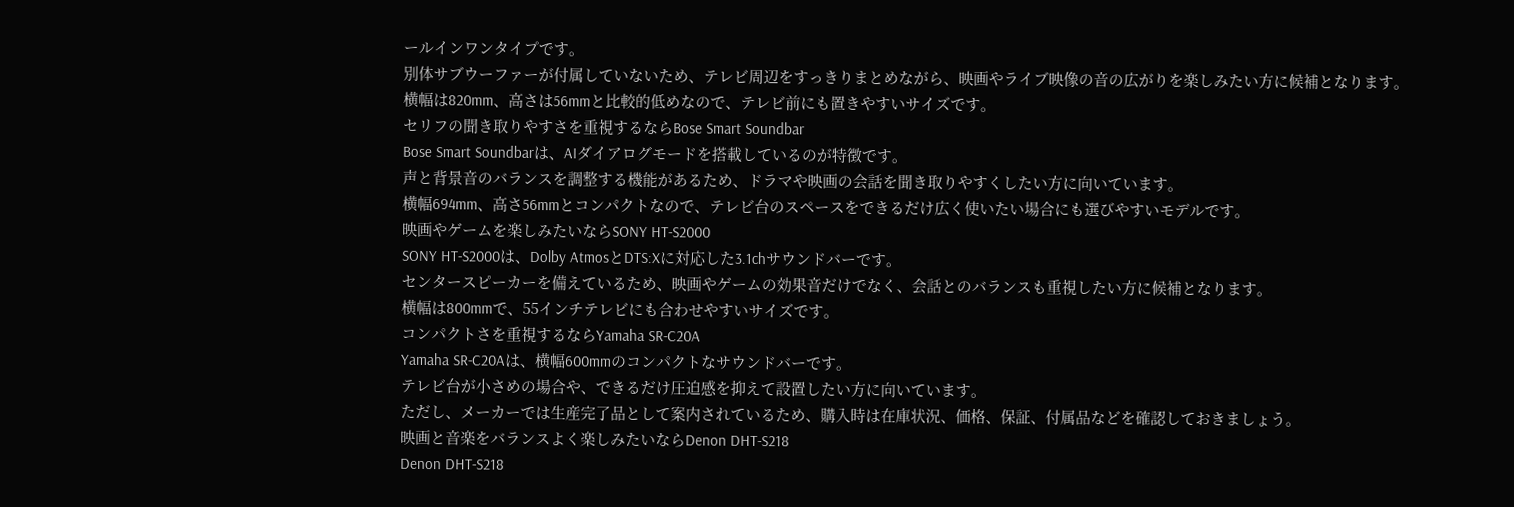ールインワンタイプです。
別体サブウーファーが付属していないため、テレビ周辺をすっきりまとめながら、映画やライブ映像の音の広がりを楽しみたい方に候補となります。
横幅は820mm、高さは56mmと比較的低めなので、テレビ前にも置きやすいサイズです。
セリフの聞き取りやすさを重視するならBose Smart Soundbar
Bose Smart Soundbarは、AIダイアログモードを搭載しているのが特徴です。
声と背景音のバランスを調整する機能があるため、ドラマや映画の会話を聞き取りやすくしたい方に向いています。
横幅694mm、高さ56mmとコンパクトなので、テレビ台のスペースをできるだけ広く使いたい場合にも選びやすいモデルです。
映画やゲームを楽しみたいならSONY HT-S2000
SONY HT-S2000は、Dolby AtmosとDTS:Xに対応した3.1chサウンドバーです。
センタースピーカーを備えているため、映画やゲームの効果音だけでなく、会話とのバランスも重視したい方に候補となります。
横幅は800mmで、55インチテレビにも合わせやすいサイズです。
コンパクトさを重視するならYamaha SR-C20A
Yamaha SR-C20Aは、横幅600mmのコンパクトなサウンドバーです。
テレビ台が小さめの場合や、できるだけ圧迫感を抑えて設置したい方に向いています。
ただし、メーカーでは生産完了品として案内されているため、購入時は在庫状況、価格、保証、付属品などを確認しておきましょう。
映画と音楽をバランスよく楽しみたいならDenon DHT-S218
Denon DHT-S218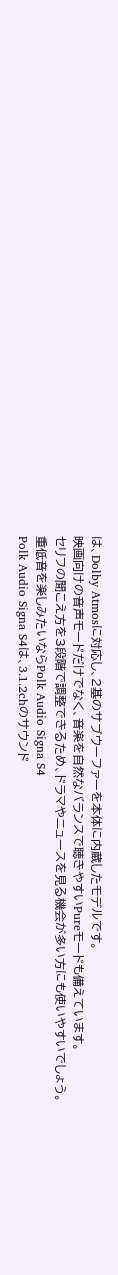は、Dolby Atmosに対応し、2基のサブウーファーを本体に内蔵したモデルです。
映画向けの音声モードだけでなく、音楽を自然なバランスで聴きやすいPureモードも備えています。
セリフの聞こえ方を3段階で調整できるため、ドラマやニュースを見る機会が多い方にも使いやすいでしょう。
重低音を楽しみたいならPolk Audio Signa S4
Polk Audio Signa S4は、3.1.2chのサウンド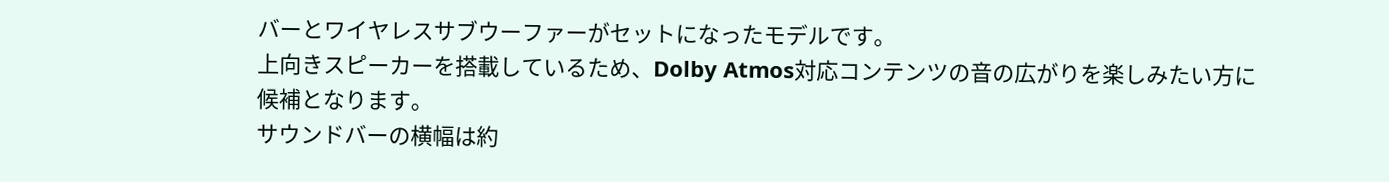バーとワイヤレスサブウーファーがセットになったモデルです。
上向きスピーカーを搭載しているため、Dolby Atmos対応コンテンツの音の広がりを楽しみたい方に候補となります。
サウンドバーの横幅は約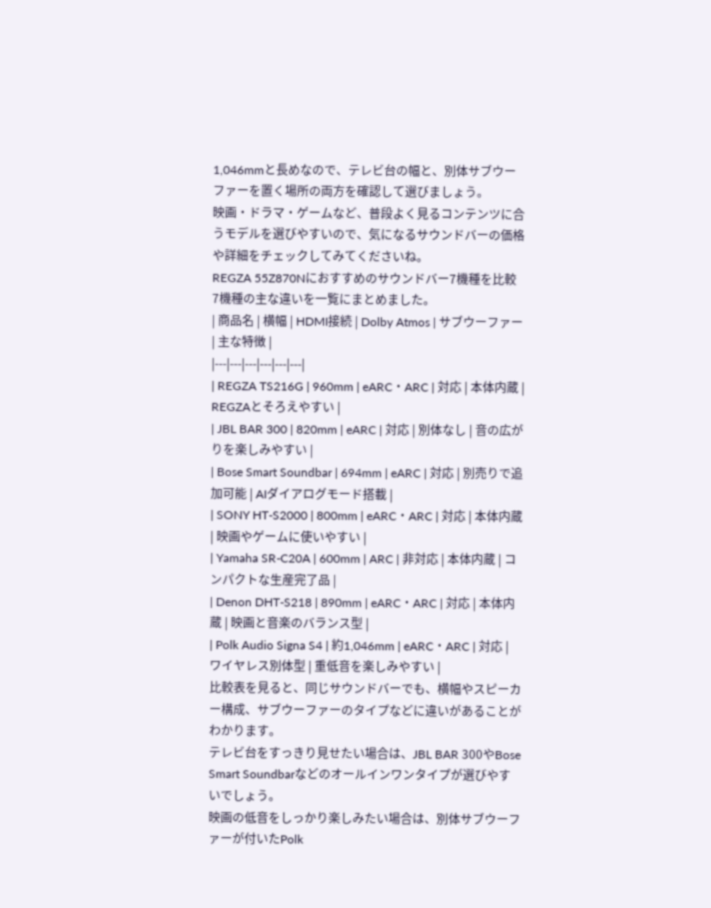1,046mmと長めなので、テレビ台の幅と、別体サブウーファーを置く場所の両方を確認して選びましょう。
映画・ドラマ・ゲームなど、普段よく見るコンテンツに合うモデルを選びやすいので、気になるサウンドバーの価格や詳細をチェックしてみてくださいね。
REGZA 55Z870Nにおすすめのサウンドバー7機種を比較
7機種の主な違いを一覧にまとめました。
| 商品名 | 横幅 | HDMI接続 | Dolby Atmos | サブウーファー | 主な特徴 |
|---|---|---|---|---|---|
| REGZA TS216G | 960mm | eARC・ARC | 対応 | 本体内蔵 | REGZAとそろえやすい |
| JBL BAR 300 | 820mm | eARC | 対応 | 別体なし | 音の広がりを楽しみやすい |
| Bose Smart Soundbar | 694mm | eARC | 対応 | 別売りで追加可能 | AIダイアログモード搭載 |
| SONY HT-S2000 | 800mm | eARC・ARC | 対応 | 本体内蔵 | 映画やゲームに使いやすい |
| Yamaha SR-C20A | 600mm | ARC | 非対応 | 本体内蔵 | コンパクトな生産完了品 |
| Denon DHT-S218 | 890mm | eARC・ARC | 対応 | 本体内蔵 | 映画と音楽のバランス型 |
| Polk Audio Signa S4 | 約1,046mm | eARC・ARC | 対応 | ワイヤレス別体型 | 重低音を楽しみやすい |
比較表を見ると、同じサウンドバーでも、横幅やスピーカー構成、サブウーファーのタイプなどに違いがあることがわかります。
テレビ台をすっきり見せたい場合は、JBL BAR 300やBose Smart Soundbarなどのオールインワンタイプが選びやすいでしょう。
映画の低音をしっかり楽しみたい場合は、別体サブウーファーが付いたPolk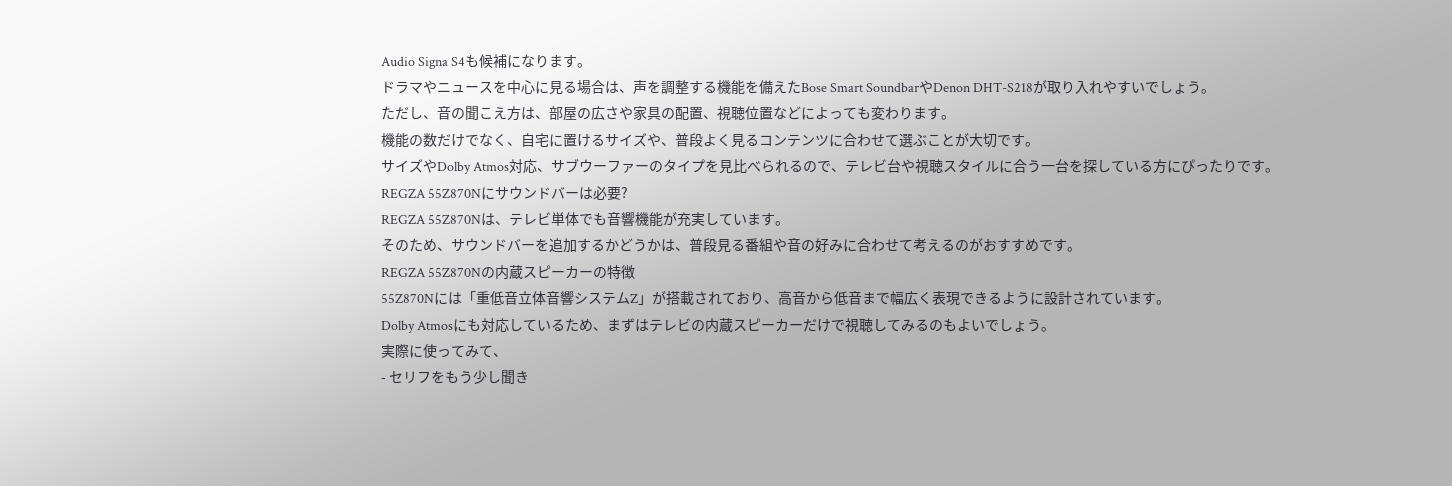Audio Signa S4も候補になります。
ドラマやニュースを中心に見る場合は、声を調整する機能を備えたBose Smart SoundbarやDenon DHT-S218が取り入れやすいでしょう。
ただし、音の聞こえ方は、部屋の広さや家具の配置、視聴位置などによっても変わります。
機能の数だけでなく、自宅に置けるサイズや、普段よく見るコンテンツに合わせて選ぶことが大切です。
サイズやDolby Atmos対応、サブウーファーのタイプを見比べられるので、テレビ台や視聴スタイルに合う一台を探している方にぴったりです。
REGZA 55Z870Nにサウンドバーは必要?
REGZA 55Z870Nは、テレビ単体でも音響機能が充実しています。
そのため、サウンドバーを追加するかどうかは、普段見る番組や音の好みに合わせて考えるのがおすすめです。
REGZA 55Z870Nの内蔵スピーカーの特徴
55Z870Nには「重低音立体音響システムZ」が搭載されており、高音から低音まで幅広く表現できるように設計されています。
Dolby Atmosにも対応しているため、まずはテレビの内蔵スピーカーだけで視聴してみるのもよいでしょう。
実際に使ってみて、
- セリフをもう少し聞き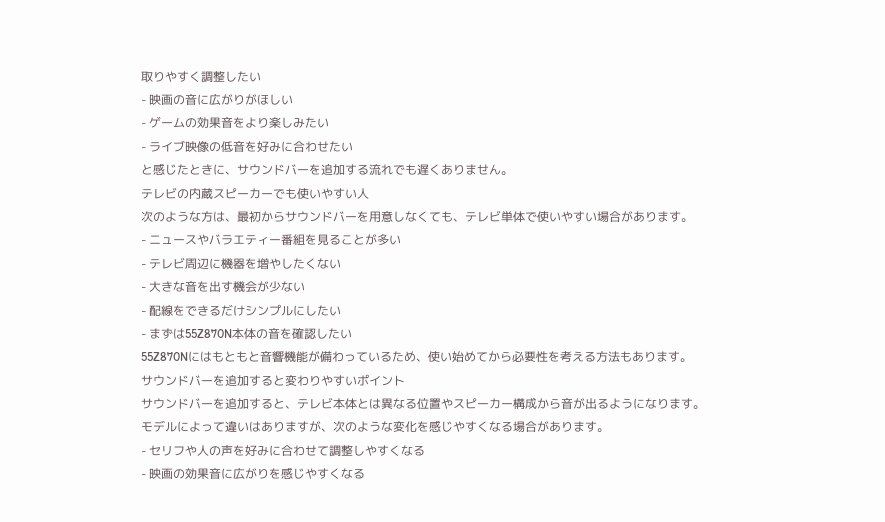取りやすく調整したい
- 映画の音に広がりがほしい
- ゲームの効果音をより楽しみたい
- ライブ映像の低音を好みに合わせたい
と感じたときに、サウンドバーを追加する流れでも遅くありません。
テレビの内蔵スピーカーでも使いやすい人
次のような方は、最初からサウンドバーを用意しなくても、テレビ単体で使いやすい場合があります。
- ニュースやバラエティー番組を見ることが多い
- テレビ周辺に機器を増やしたくない
- 大きな音を出す機会が少ない
- 配線をできるだけシンプルにしたい
- まずは55Z870N本体の音を確認したい
55Z870Nにはもともと音響機能が備わっているため、使い始めてから必要性を考える方法もあります。
サウンドバーを追加すると変わりやすいポイント
サウンドバーを追加すると、テレビ本体とは異なる位置やスピーカー構成から音が出るようになります。
モデルによって違いはありますが、次のような変化を感じやすくなる場合があります。
- セリフや人の声を好みに合わせて調整しやすくなる
- 映画の効果音に広がりを感じやすくなる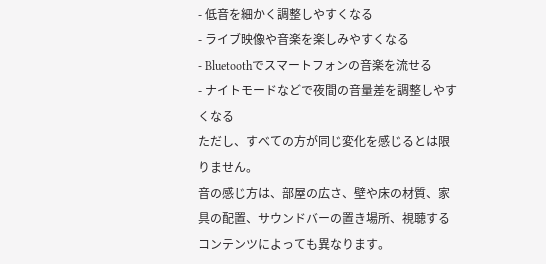- 低音を細かく調整しやすくなる
- ライブ映像や音楽を楽しみやすくなる
- Bluetoothでスマートフォンの音楽を流せる
- ナイトモードなどで夜間の音量差を調整しやすくなる
ただし、すべての方が同じ変化を感じるとは限りません。
音の感じ方は、部屋の広さ、壁や床の材質、家具の配置、サウンドバーの置き場所、視聴するコンテンツによっても異なります。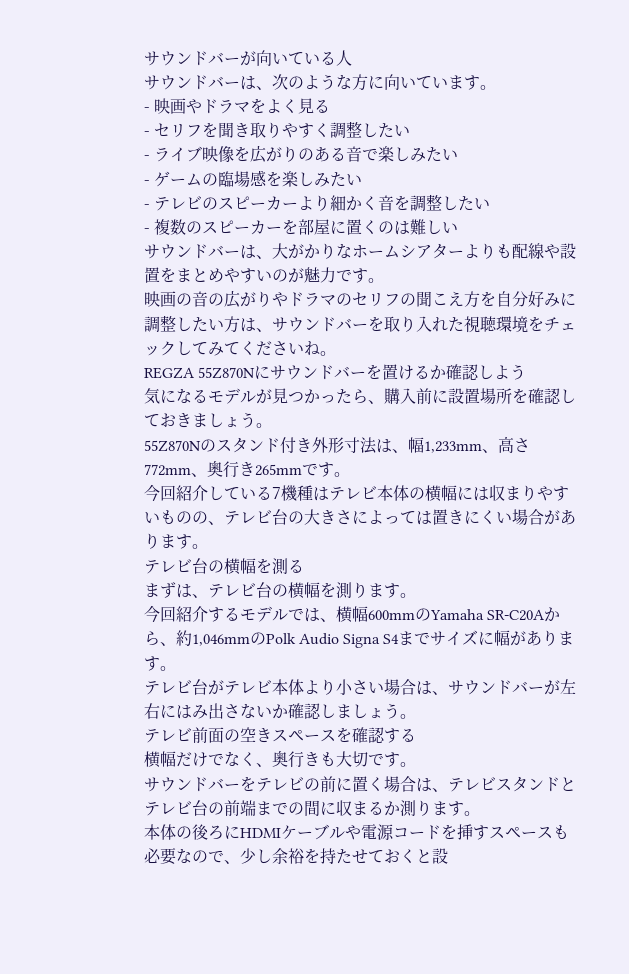サウンドバーが向いている人
サウンドバーは、次のような方に向いています。
- 映画やドラマをよく見る
- セリフを聞き取りやすく調整したい
- ライブ映像を広がりのある音で楽しみたい
- ゲームの臨場感を楽しみたい
- テレビのスピーカーより細かく音を調整したい
- 複数のスピーカーを部屋に置くのは難しい
サウンドバーは、大がかりなホームシアターよりも配線や設置をまとめやすいのが魅力です。
映画の音の広がりやドラマのセリフの聞こえ方を自分好みに調整したい方は、サウンドバーを取り入れた視聴環境をチェックしてみてくださいね。
REGZA 55Z870Nにサウンドバーを置けるか確認しよう
気になるモデルが見つかったら、購入前に設置場所を確認しておきましょう。
55Z870Nのスタンド付き外形寸法は、幅1,233mm、高さ772mm、奥行き265mmです。
今回紹介している7機種はテレビ本体の横幅には収まりやすいものの、テレビ台の大きさによっては置きにくい場合があります。
テレビ台の横幅を測る
まずは、テレビ台の横幅を測ります。
今回紹介するモデルでは、横幅600mmのYamaha SR-C20Aから、約1,046mmのPolk Audio Signa S4までサイズに幅があります。
テレビ台がテレビ本体より小さい場合は、サウンドバーが左右にはみ出さないか確認しましょう。
テレビ前面の空きスペースを確認する
横幅だけでなく、奥行きも大切です。
サウンドバーをテレビの前に置く場合は、テレビスタンドとテレビ台の前端までの間に収まるか測ります。
本体の後ろにHDMIケーブルや電源コードを挿すスペースも必要なので、少し余裕を持たせておくと設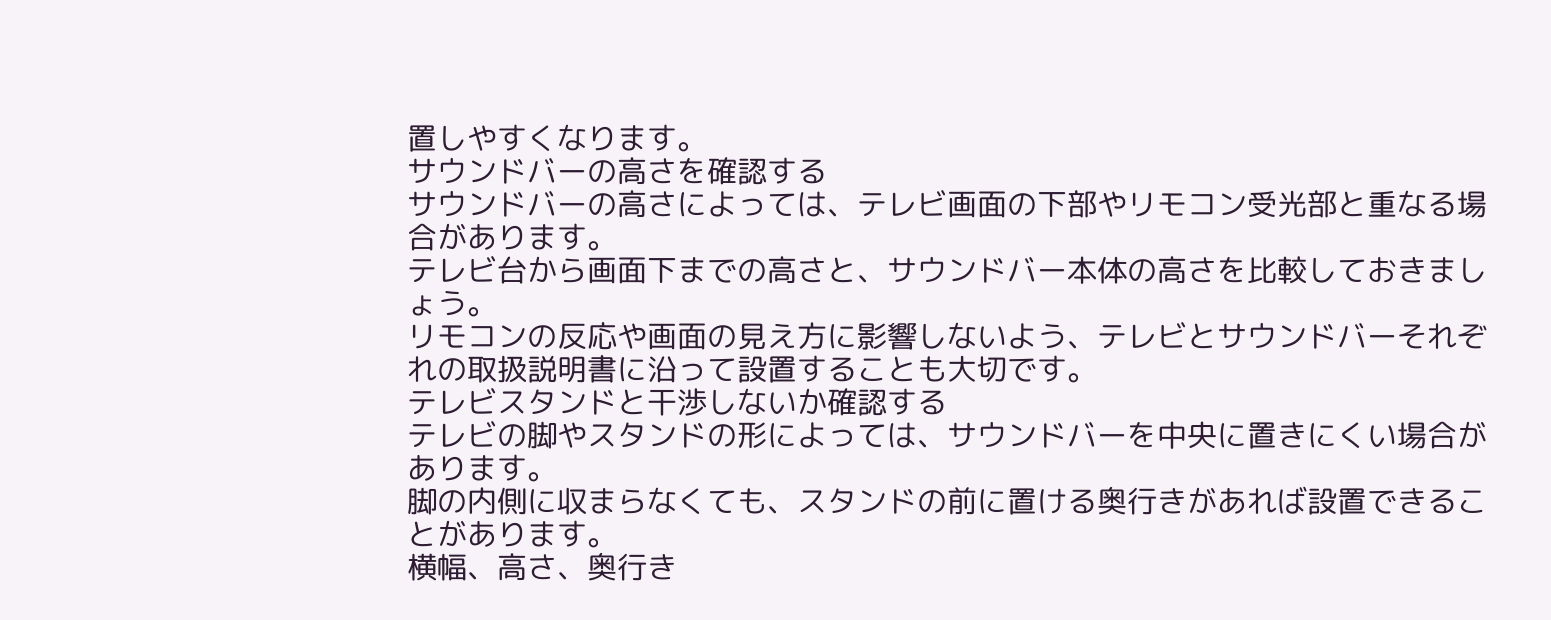置しやすくなります。
サウンドバーの高さを確認する
サウンドバーの高さによっては、テレビ画面の下部やリモコン受光部と重なる場合があります。
テレビ台から画面下までの高さと、サウンドバー本体の高さを比較しておきましょう。
リモコンの反応や画面の見え方に影響しないよう、テレビとサウンドバーそれぞれの取扱説明書に沿って設置することも大切です。
テレビスタンドと干渉しないか確認する
テレビの脚やスタンドの形によっては、サウンドバーを中央に置きにくい場合があります。
脚の内側に収まらなくても、スタンドの前に置ける奥行きがあれば設置できることがあります。
横幅、高さ、奥行き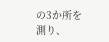の3か所を測り、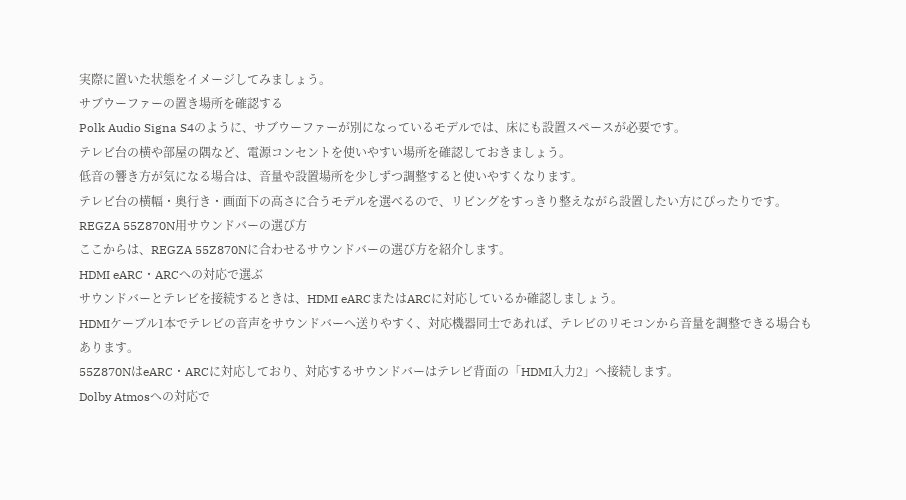実際に置いた状態をイメージしてみましょう。
サブウーファーの置き場所を確認する
Polk Audio Signa S4のように、サブウーファーが別になっているモデルでは、床にも設置スペースが必要です。
テレビ台の横や部屋の隅など、電源コンセントを使いやすい場所を確認しておきましょう。
低音の響き方が気になる場合は、音量や設置場所を少しずつ調整すると使いやすくなります。
テレビ台の横幅・奥行き・画面下の高さに合うモデルを選べるので、リビングをすっきり整えながら設置したい方にぴったりです。
REGZA 55Z870N用サウンドバーの選び方
ここからは、REGZA 55Z870Nに合わせるサウンドバーの選び方を紹介します。
HDMI eARC・ARCへの対応で選ぶ
サウンドバーとテレビを接続するときは、HDMI eARCまたはARCに対応しているか確認しましょう。
HDMIケーブル1本でテレビの音声をサウンドバーへ送りやすく、対応機器同士であれば、テレビのリモコンから音量を調整できる場合もあります。
55Z870NはeARC・ARCに対応しており、対応するサウンドバーはテレビ背面の「HDMI入力2」へ接続します。
Dolby Atmosへの対応で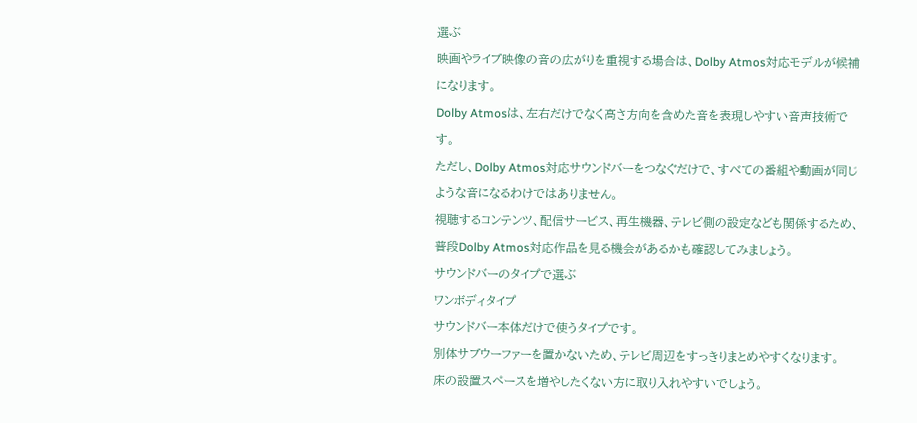選ぶ
映画やライブ映像の音の広がりを重視する場合は、Dolby Atmos対応モデルが候補になります。
Dolby Atmosは、左右だけでなく高さ方向を含めた音を表現しやすい音声技術です。
ただし、Dolby Atmos対応サウンドバーをつなぐだけで、すべての番組や動画が同じような音になるわけではありません。
視聴するコンテンツ、配信サービス、再生機器、テレビ側の設定なども関係するため、普段Dolby Atmos対応作品を見る機会があるかも確認してみましょう。
サウンドバーのタイプで選ぶ
ワンボディタイプ
サウンドバー本体だけで使うタイプです。
別体サブウーファーを置かないため、テレビ周辺をすっきりまとめやすくなります。
床の設置スペースを増やしたくない方に取り入れやすいでしょう。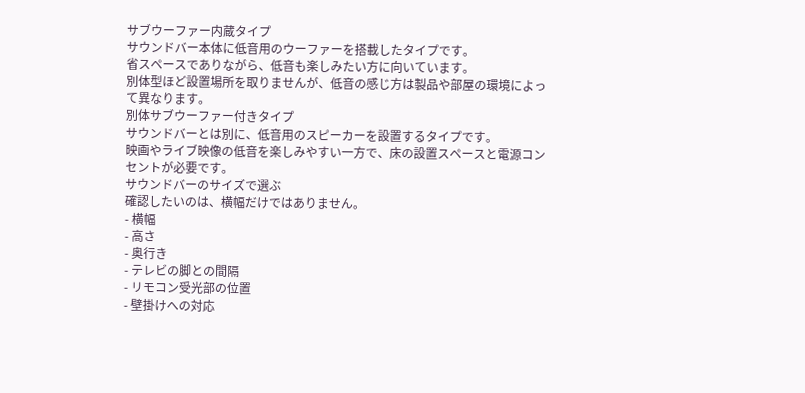サブウーファー内蔵タイプ
サウンドバー本体に低音用のウーファーを搭載したタイプです。
省スペースでありながら、低音も楽しみたい方に向いています。
別体型ほど設置場所を取りませんが、低音の感じ方は製品や部屋の環境によって異なります。
別体サブウーファー付きタイプ
サウンドバーとは別に、低音用のスピーカーを設置するタイプです。
映画やライブ映像の低音を楽しみやすい一方で、床の設置スペースと電源コンセントが必要です。
サウンドバーのサイズで選ぶ
確認したいのは、横幅だけではありません。
- 横幅
- 高さ
- 奥行き
- テレビの脚との間隔
- リモコン受光部の位置
- 壁掛けへの対応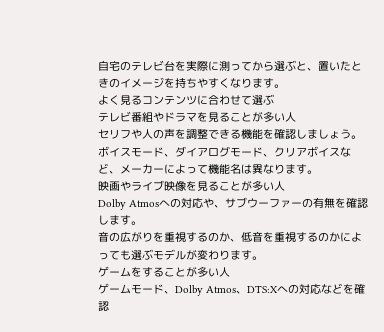自宅のテレビ台を実際に測ってから選ぶと、置いたときのイメージを持ちやすくなります。
よく見るコンテンツに合わせて選ぶ
テレビ番組やドラマを見ることが多い人
セリフや人の声を調整できる機能を確認しましょう。
ボイスモード、ダイアログモード、クリアボイスなど、メーカーによって機能名は異なります。
映画やライブ映像を見ることが多い人
Dolby Atmosへの対応や、サブウーファーの有無を確認します。
音の広がりを重視するのか、低音を重視するのかによっても選ぶモデルが変わります。
ゲームをすることが多い人
ゲームモード、Dolby Atmos、DTS:Xへの対応などを確認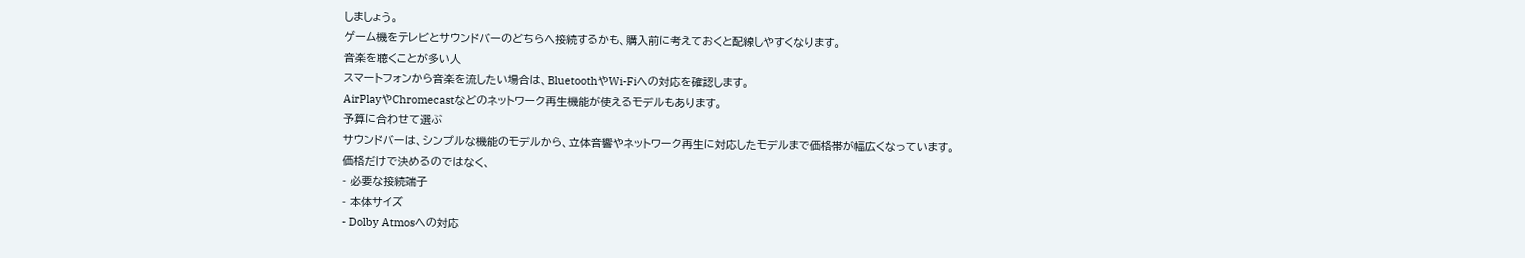しましょう。
ゲーム機をテレビとサウンドバーのどちらへ接続するかも、購入前に考えておくと配線しやすくなります。
音楽を聴くことが多い人
スマートフォンから音楽を流したい場合は、BluetoothやWi-Fiへの対応を確認します。
AirPlayやChromecastなどのネットワーク再生機能が使えるモデルもあります。
予算に合わせて選ぶ
サウンドバーは、シンプルな機能のモデルから、立体音響やネットワーク再生に対応したモデルまで価格帯が幅広くなっています。
価格だけで決めるのではなく、
- 必要な接続端子
- 本体サイズ
- Dolby Atmosへの対応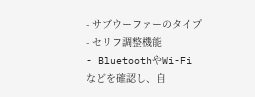- サブウーファーのタイプ
- セリフ調整機能
- BluetoothやWi-Fi
などを確認し、自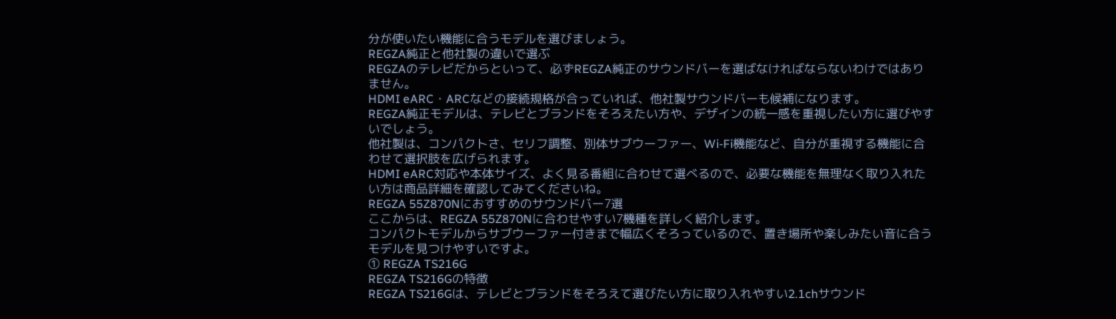分が使いたい機能に合うモデルを選びましょう。
REGZA純正と他社製の違いで選ぶ
REGZAのテレビだからといって、必ずREGZA純正のサウンドバーを選ばなければならないわけではありません。
HDMI eARC・ARCなどの接続規格が合っていれば、他社製サウンドバーも候補になります。
REGZA純正モデルは、テレビとブランドをそろえたい方や、デザインの統一感を重視したい方に選びやすいでしょう。
他社製は、コンパクトさ、セリフ調整、別体サブウーファー、Wi-Fi機能など、自分が重視する機能に合わせて選択肢を広げられます。
HDMI eARC対応や本体サイズ、よく見る番組に合わせて選べるので、必要な機能を無理なく取り入れたい方は商品詳細を確認してみてくださいね。
REGZA 55Z870Nにおすすめのサウンドバー7選
ここからは、REGZA 55Z870Nに合わせやすい7機種を詳しく紹介します。
コンパクトモデルからサブウーファー付きまで幅広くそろっているので、置き場所や楽しみたい音に合うモデルを見つけやすいですよ。
① REGZA TS216G
REGZA TS216Gの特徴
REGZA TS216Gは、テレビとブランドをそろえて選びたい方に取り入れやすい2.1chサウンド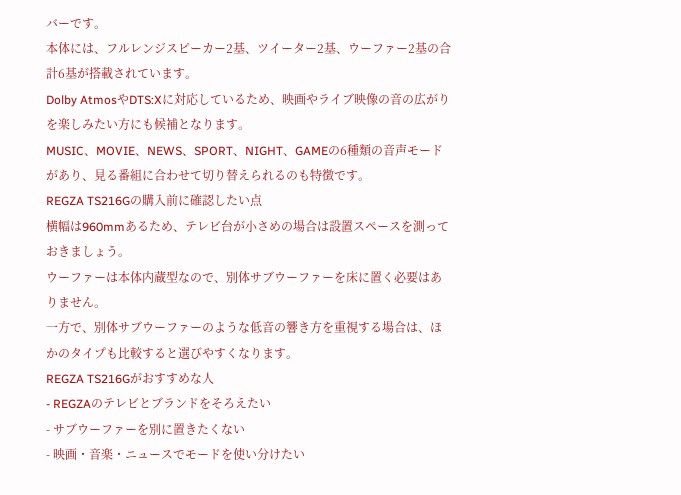バーです。
本体には、フルレンジスピーカー2基、ツイーター2基、ウーファー2基の合計6基が搭載されています。
Dolby AtmosやDTS:Xに対応しているため、映画やライブ映像の音の広がりを楽しみたい方にも候補となります。
MUSIC、MOVIE、NEWS、SPORT、NIGHT、GAMEの6種類の音声モードがあり、見る番組に合わせて切り替えられるのも特徴です。
REGZA TS216Gの購入前に確認したい点
横幅は960mmあるため、テレビ台が小さめの場合は設置スペースを測っておきましょう。
ウーファーは本体内蔵型なので、別体サブウーファーを床に置く必要はありません。
一方で、別体サブウーファーのような低音の響き方を重視する場合は、ほかのタイプも比較すると選びやすくなります。
REGZA TS216Gがおすすめな人
- REGZAのテレビとブランドをそろえたい
- サブウーファーを別に置きたくない
- 映画・音楽・ニュースでモードを使い分けたい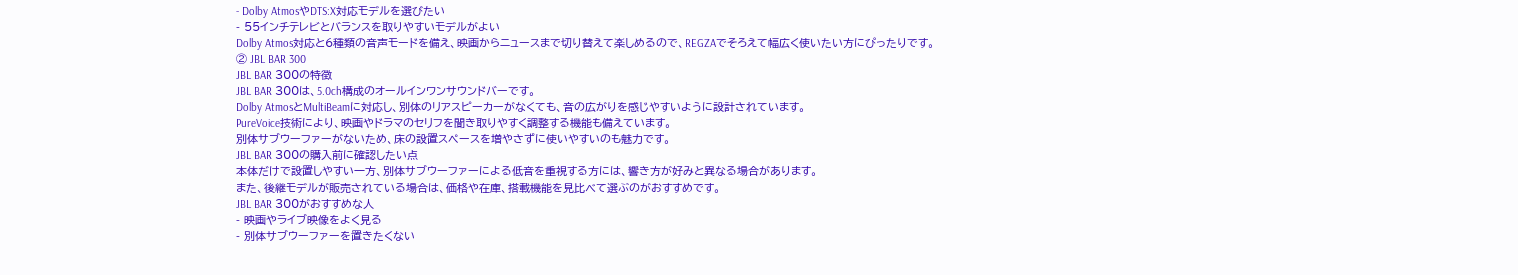- Dolby AtmosやDTS:X対応モデルを選びたい
- 55インチテレビとバランスを取りやすいモデルがよい
Dolby Atmos対応と6種類の音声モードを備え、映画からニュースまで切り替えて楽しめるので、REGZAでそろえて幅広く使いたい方にぴったりです。
② JBL BAR 300
JBL BAR 300の特徴
JBL BAR 300は、5.0ch構成のオールインワンサウンドバーです。
Dolby AtmosとMultiBeamに対応し、別体のリアスピーカーがなくても、音の広がりを感じやすいように設計されています。
PureVoice技術により、映画やドラマのセリフを聞き取りやすく調整する機能も備えています。
別体サブウーファーがないため、床の設置スペースを増やさずに使いやすいのも魅力です。
JBL BAR 300の購入前に確認したい点
本体だけで設置しやすい一方、別体サブウーファーによる低音を重視する方には、響き方が好みと異なる場合があります。
また、後継モデルが販売されている場合は、価格や在庫、搭載機能を見比べて選ぶのがおすすめです。
JBL BAR 300がおすすめな人
- 映画やライブ映像をよく見る
- 別体サブウーファーを置きたくない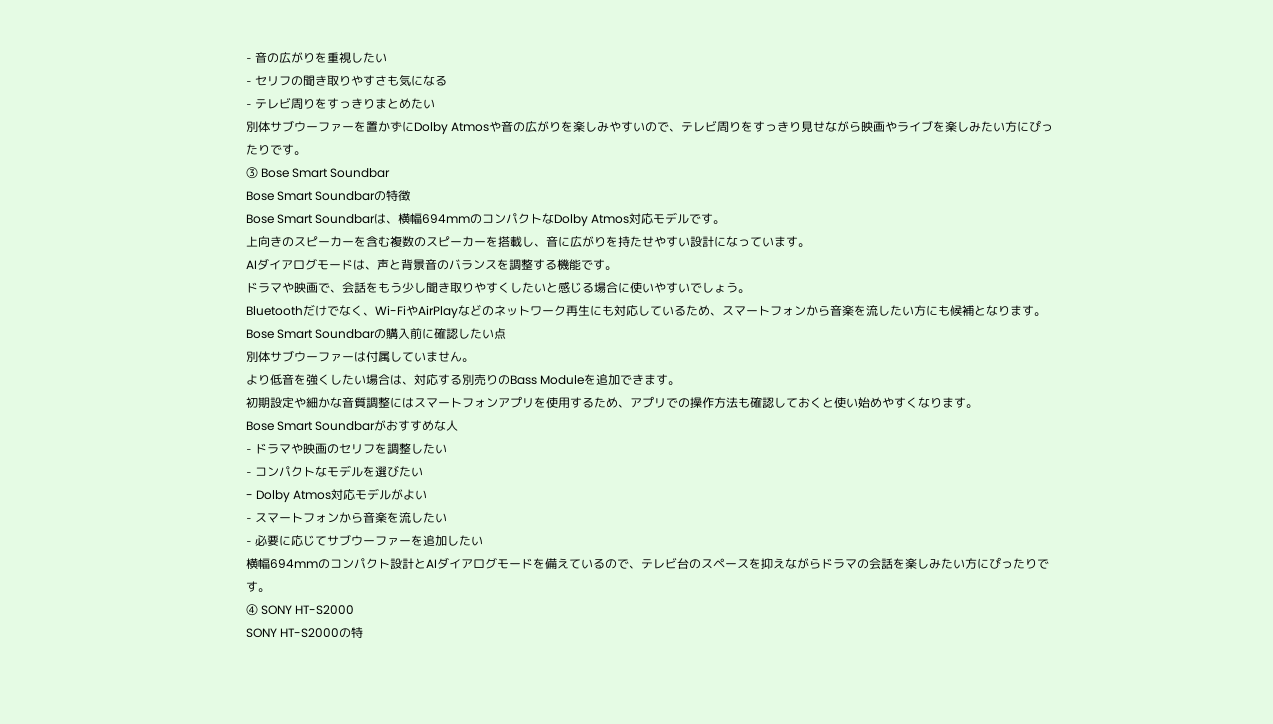- 音の広がりを重視したい
- セリフの聞き取りやすさも気になる
- テレビ周りをすっきりまとめたい
別体サブウーファーを置かずにDolby Atmosや音の広がりを楽しみやすいので、テレビ周りをすっきり見せながら映画やライブを楽しみたい方にぴったりです。
③ Bose Smart Soundbar
Bose Smart Soundbarの特徴
Bose Smart Soundbarは、横幅694mmのコンパクトなDolby Atmos対応モデルです。
上向きのスピーカーを含む複数のスピーカーを搭載し、音に広がりを持たせやすい設計になっています。
AIダイアログモードは、声と背景音のバランスを調整する機能です。
ドラマや映画で、会話をもう少し聞き取りやすくしたいと感じる場合に使いやすいでしょう。
Bluetoothだけでなく、Wi-FiやAirPlayなどのネットワーク再生にも対応しているため、スマートフォンから音楽を流したい方にも候補となります。
Bose Smart Soundbarの購入前に確認したい点
別体サブウーファーは付属していません。
より低音を強くしたい場合は、対応する別売りのBass Moduleを追加できます。
初期設定や細かな音質調整にはスマートフォンアプリを使用するため、アプリでの操作方法も確認しておくと使い始めやすくなります。
Bose Smart Soundbarがおすすめな人
- ドラマや映画のセリフを調整したい
- コンパクトなモデルを選びたい
- Dolby Atmos対応モデルがよい
- スマートフォンから音楽を流したい
- 必要に応じてサブウーファーを追加したい
横幅694mmのコンパクト設計とAIダイアログモードを備えているので、テレビ台のスペースを抑えながらドラマの会話を楽しみたい方にぴったりです。
④ SONY HT-S2000
SONY HT-S2000の特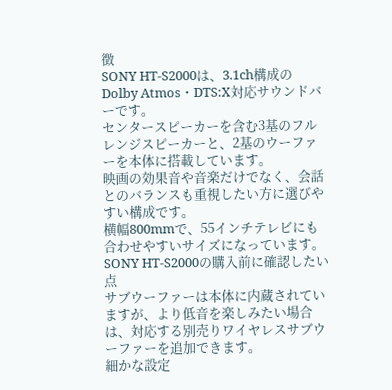徴
SONY HT-S2000は、3.1ch構成のDolby Atmos・DTS:X対応サウンドバーです。
センタースピーカーを含む3基のフルレンジスピーカーと、2基のウーファーを本体に搭載しています。
映画の効果音や音楽だけでなく、会話とのバランスも重視したい方に選びやすい構成です。
横幅800mmで、55インチテレビにも合わせやすいサイズになっています。
SONY HT-S2000の購入前に確認したい点
サブウーファーは本体に内蔵されていますが、より低音を楽しみたい場合は、対応する別売りワイヤレスサブウーファーを追加できます。
細かな設定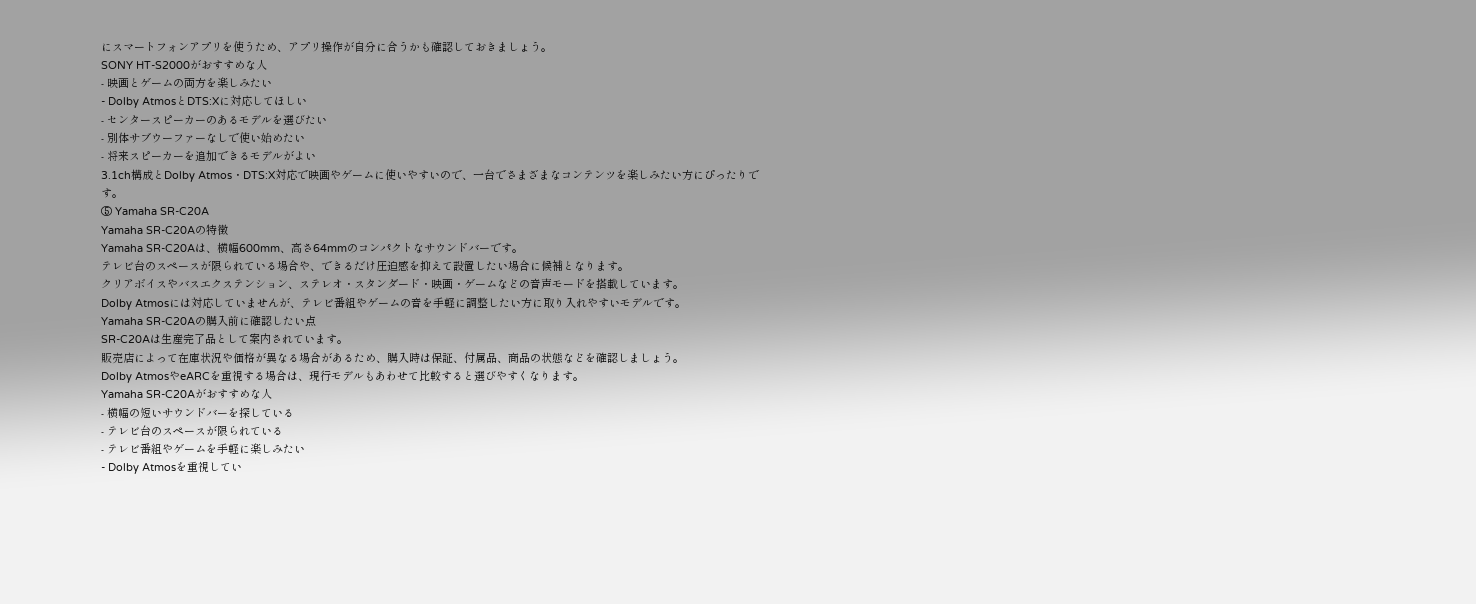にスマートフォンアプリを使うため、アプリ操作が自分に合うかも確認しておきましょう。
SONY HT-S2000がおすすめな人
- 映画とゲームの両方を楽しみたい
- Dolby AtmosとDTS:Xに対応してほしい
- センタースピーカーのあるモデルを選びたい
- 別体サブウーファーなしで使い始めたい
- 将来スピーカーを追加できるモデルがよい
3.1ch構成とDolby Atmos・DTS:X対応で映画やゲームに使いやすいので、一台でさまざまなコンテンツを楽しみたい方にぴったりです。
⑤ Yamaha SR-C20A
Yamaha SR-C20Aの特徴
Yamaha SR-C20Aは、横幅600mm、高さ64mmのコンパクトなサウンドバーです。
テレビ台のスペースが限られている場合や、できるだけ圧迫感を抑えて設置したい場合に候補となります。
クリアボイスやバスエクステンション、ステレオ・スタンダード・映画・ゲームなどの音声モードを搭載しています。
Dolby Atmosには対応していませんが、テレビ番組やゲームの音を手軽に調整したい方に取り入れやすいモデルです。
Yamaha SR-C20Aの購入前に確認したい点
SR-C20Aは生産完了品として案内されています。
販売店によって在庫状況や価格が異なる場合があるため、購入時は保証、付属品、商品の状態などを確認しましょう。
Dolby AtmosやeARCを重視する場合は、現行モデルもあわせて比較すると選びやすくなります。
Yamaha SR-C20Aがおすすめな人
- 横幅の短いサウンドバーを探している
- テレビ台のスペースが限られている
- テレビ番組やゲームを手軽に楽しみたい
- Dolby Atmosを重視してい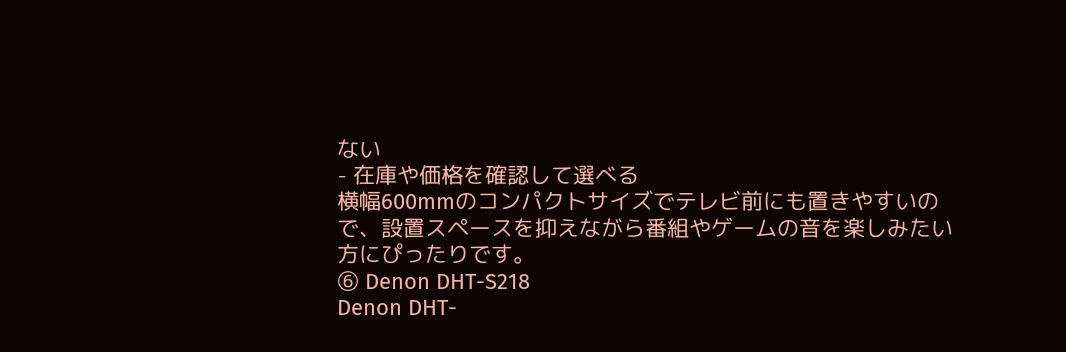ない
- 在庫や価格を確認して選べる
横幅600mmのコンパクトサイズでテレビ前にも置きやすいので、設置スペースを抑えながら番組やゲームの音を楽しみたい方にぴったりです。
⑥ Denon DHT-S218
Denon DHT-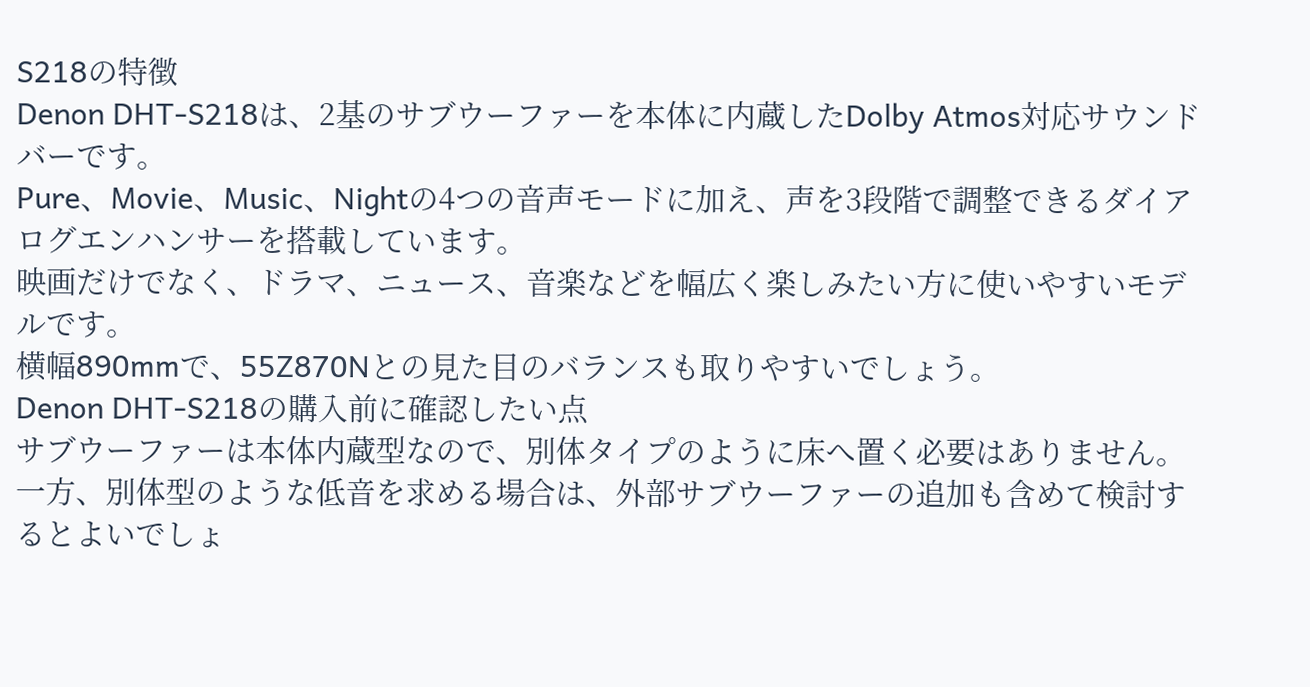S218の特徴
Denon DHT-S218は、2基のサブウーファーを本体に内蔵したDolby Atmos対応サウンドバーです。
Pure、Movie、Music、Nightの4つの音声モードに加え、声を3段階で調整できるダイアログエンハンサーを搭載しています。
映画だけでなく、ドラマ、ニュース、音楽などを幅広く楽しみたい方に使いやすいモデルです。
横幅890mmで、55Z870Nとの見た目のバランスも取りやすいでしょう。
Denon DHT-S218の購入前に確認したい点
サブウーファーは本体内蔵型なので、別体タイプのように床へ置く必要はありません。
一方、別体型のような低音を求める場合は、外部サブウーファーの追加も含めて検討するとよいでしょ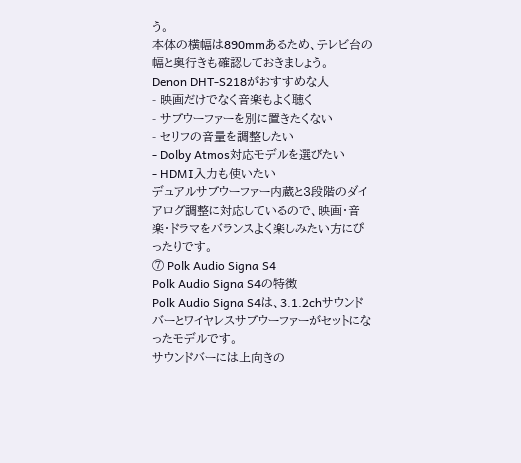う。
本体の横幅は890mmあるため、テレビ台の幅と奥行きも確認しておきましょう。
Denon DHT-S218がおすすめな人
- 映画だけでなく音楽もよく聴く
- サブウーファーを別に置きたくない
- セリフの音量を調整したい
- Dolby Atmos対応モデルを選びたい
- HDMI入力も使いたい
デュアルサブウーファー内蔵と3段階のダイアログ調整に対応しているので、映画・音楽・ドラマをバランスよく楽しみたい方にぴったりです。
⑦ Polk Audio Signa S4
Polk Audio Signa S4の特徴
Polk Audio Signa S4は、3.1.2chサウンドバーとワイヤレスサブウーファーがセットになったモデルです。
サウンドバーには上向きの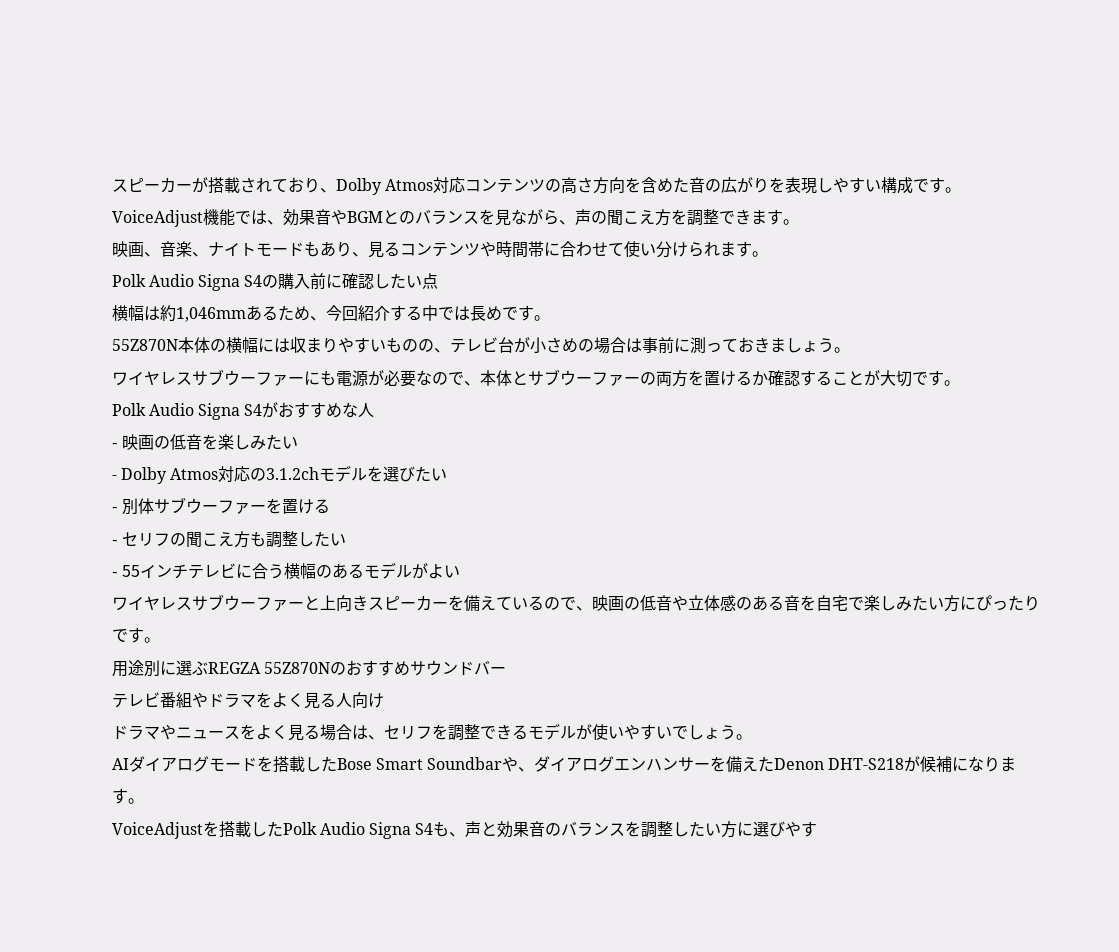スピーカーが搭載されており、Dolby Atmos対応コンテンツの高さ方向を含めた音の広がりを表現しやすい構成です。
VoiceAdjust機能では、効果音やBGMとのバランスを見ながら、声の聞こえ方を調整できます。
映画、音楽、ナイトモードもあり、見るコンテンツや時間帯に合わせて使い分けられます。
Polk Audio Signa S4の購入前に確認したい点
横幅は約1,046mmあるため、今回紹介する中では長めです。
55Z870N本体の横幅には収まりやすいものの、テレビ台が小さめの場合は事前に測っておきましょう。
ワイヤレスサブウーファーにも電源が必要なので、本体とサブウーファーの両方を置けるか確認することが大切です。
Polk Audio Signa S4がおすすめな人
- 映画の低音を楽しみたい
- Dolby Atmos対応の3.1.2chモデルを選びたい
- 別体サブウーファーを置ける
- セリフの聞こえ方も調整したい
- 55インチテレビに合う横幅のあるモデルがよい
ワイヤレスサブウーファーと上向きスピーカーを備えているので、映画の低音や立体感のある音を自宅で楽しみたい方にぴったりです。
用途別に選ぶREGZA 55Z870Nのおすすめサウンドバー
テレビ番組やドラマをよく見る人向け
ドラマやニュースをよく見る場合は、セリフを調整できるモデルが使いやすいでしょう。
AIダイアログモードを搭載したBose Smart Soundbarや、ダイアログエンハンサーを備えたDenon DHT-S218が候補になります。
VoiceAdjustを搭載したPolk Audio Signa S4も、声と効果音のバランスを調整したい方に選びやす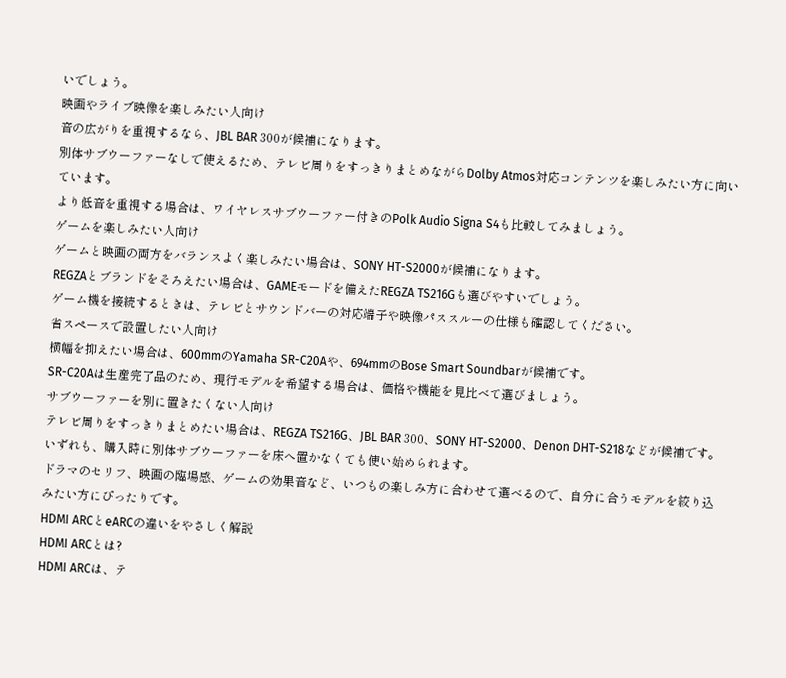いでしょう。
映画やライブ映像を楽しみたい人向け
音の広がりを重視するなら、JBL BAR 300が候補になります。
別体サブウーファーなしで使えるため、テレビ周りをすっきりまとめながらDolby Atmos対応コンテンツを楽しみたい方に向いています。
より低音を重視する場合は、ワイヤレスサブウーファー付きのPolk Audio Signa S4も比較してみましょう。
ゲームを楽しみたい人向け
ゲームと映画の両方をバランスよく楽しみたい場合は、SONY HT-S2000が候補になります。
REGZAとブランドをそろえたい場合は、GAMEモードを備えたREGZA TS216Gも選びやすいでしょう。
ゲーム機を接続するときは、テレビとサウンドバーの対応端子や映像パススルーの仕様も確認してください。
省スペースで設置したい人向け
横幅を抑えたい場合は、600mmのYamaha SR-C20Aや、694mmのBose Smart Soundbarが候補です。
SR-C20Aは生産完了品のため、現行モデルを希望する場合は、価格や機能を見比べて選びましょう。
サブウーファーを別に置きたくない人向け
テレビ周りをすっきりまとめたい場合は、REGZA TS216G、JBL BAR 300、SONY HT-S2000、Denon DHT-S218などが候補です。
いずれも、購入時に別体サブウーファーを床へ置かなくても使い始められます。
ドラマのセリフ、映画の臨場感、ゲームの効果音など、いつもの楽しみ方に合わせて選べるので、自分に合うモデルを絞り込みたい方にぴったりです。
HDMI ARCとeARCの違いをやさしく解説
HDMI ARCとは?
HDMI ARCは、テ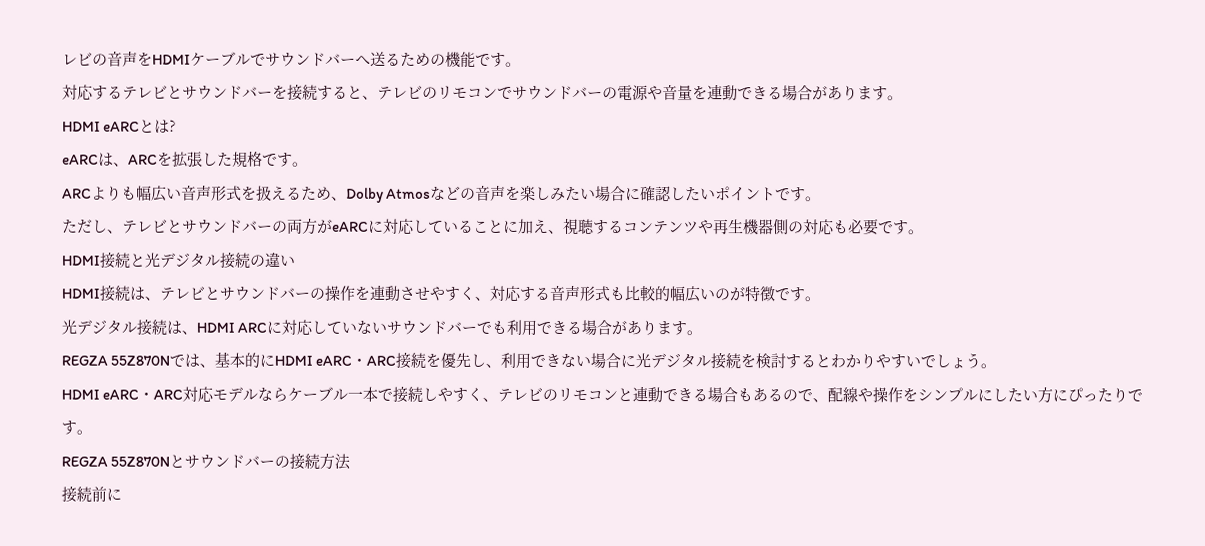レビの音声をHDMIケーブルでサウンドバーへ送るための機能です。
対応するテレビとサウンドバーを接続すると、テレビのリモコンでサウンドバーの電源や音量を連動できる場合があります。
HDMI eARCとは?
eARCは、ARCを拡張した規格です。
ARCよりも幅広い音声形式を扱えるため、Dolby Atmosなどの音声を楽しみたい場合に確認したいポイントです。
ただし、テレビとサウンドバーの両方がeARCに対応していることに加え、視聴するコンテンツや再生機器側の対応も必要です。
HDMI接続と光デジタル接続の違い
HDMI接続は、テレビとサウンドバーの操作を連動させやすく、対応する音声形式も比較的幅広いのが特徴です。
光デジタル接続は、HDMI ARCに対応していないサウンドバーでも利用できる場合があります。
REGZA 55Z870Nでは、基本的にHDMI eARC・ARC接続を優先し、利用できない場合に光デジタル接続を検討するとわかりやすいでしょう。
HDMI eARC・ARC対応モデルならケーブル一本で接続しやすく、テレビのリモコンと連動できる場合もあるので、配線や操作をシンプルにしたい方にぴったりです。
REGZA 55Z870Nとサウンドバーの接続方法
接続前に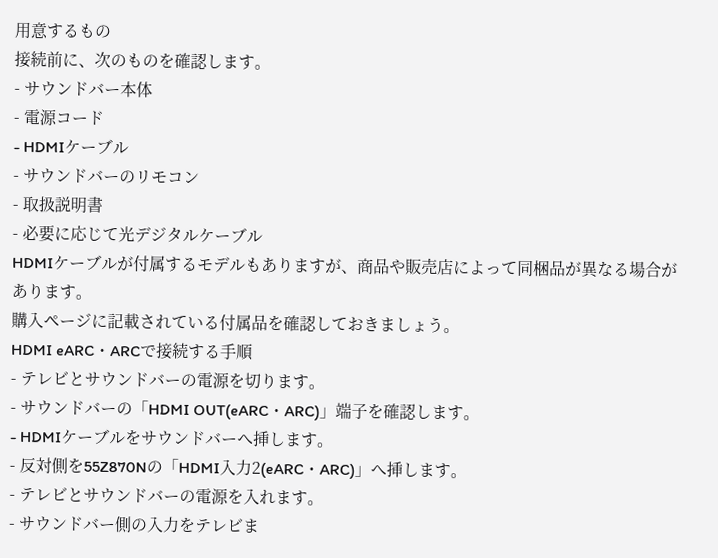用意するもの
接続前に、次のものを確認します。
- サウンドバー本体
- 電源コード
- HDMIケーブル
- サウンドバーのリモコン
- 取扱説明書
- 必要に応じて光デジタルケーブル
HDMIケーブルが付属するモデルもありますが、商品や販売店によって同梱品が異なる場合があります。
購入ページに記載されている付属品を確認しておきましょう。
HDMI eARC・ARCで接続する手順
- テレビとサウンドバーの電源を切ります。
- サウンドバーの「HDMI OUT(eARC・ARC)」端子を確認します。
- HDMIケーブルをサウンドバーへ挿します。
- 反対側を55Z870Nの「HDMI入力2(eARC・ARC)」へ挿します。
- テレビとサウンドバーの電源を入れます。
- サウンドバー側の入力をテレビま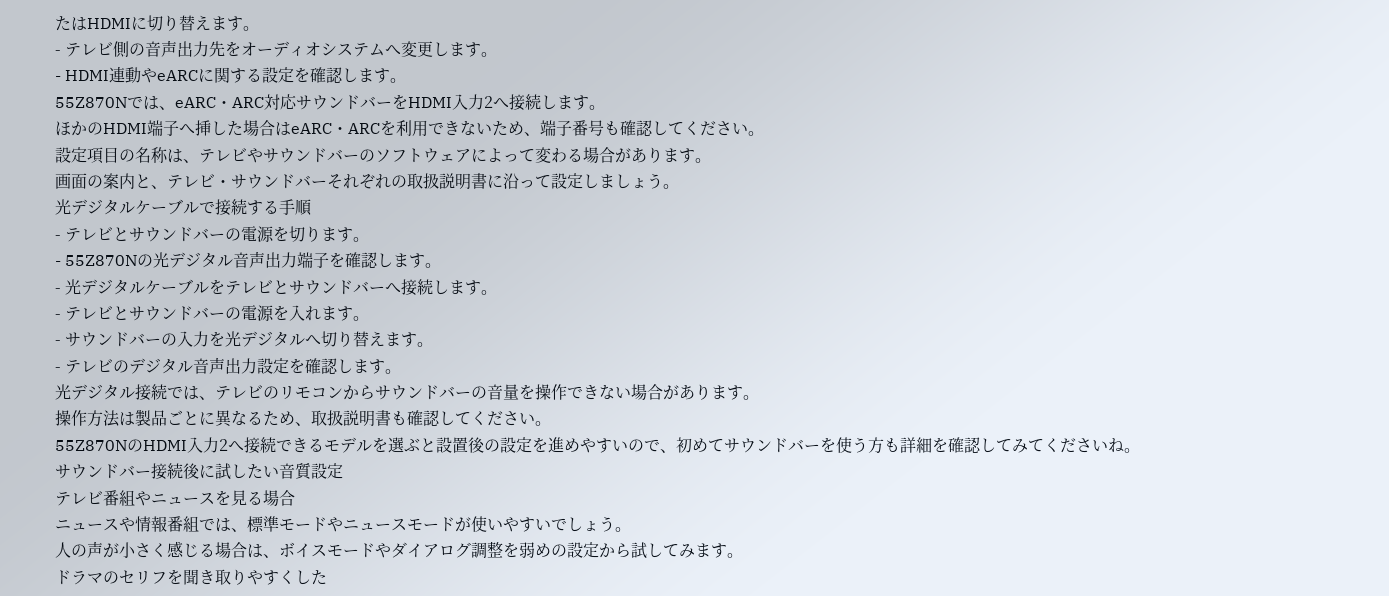たはHDMIに切り替えます。
- テレビ側の音声出力先をオーディオシステムへ変更します。
- HDMI連動やeARCに関する設定を確認します。
55Z870Nでは、eARC・ARC対応サウンドバーをHDMI入力2へ接続します。
ほかのHDMI端子へ挿した場合はeARC・ARCを利用できないため、端子番号も確認してください。
設定項目の名称は、テレビやサウンドバーのソフトウェアによって変わる場合があります。
画面の案内と、テレビ・サウンドバーそれぞれの取扱説明書に沿って設定しましょう。
光デジタルケーブルで接続する手順
- テレビとサウンドバーの電源を切ります。
- 55Z870Nの光デジタル音声出力端子を確認します。
- 光デジタルケーブルをテレビとサウンドバーへ接続します。
- テレビとサウンドバーの電源を入れます。
- サウンドバーの入力を光デジタルへ切り替えます。
- テレビのデジタル音声出力設定を確認します。
光デジタル接続では、テレビのリモコンからサウンドバーの音量を操作できない場合があります。
操作方法は製品ごとに異なるため、取扱説明書も確認してください。
55Z870NのHDMI入力2へ接続できるモデルを選ぶと設置後の設定を進めやすいので、初めてサウンドバーを使う方も詳細を確認してみてくださいね。
サウンドバー接続後に試したい音質設定
テレビ番組やニュースを見る場合
ニュースや情報番組では、標準モードやニュースモードが使いやすいでしょう。
人の声が小さく感じる場合は、ボイスモードやダイアログ調整を弱めの設定から試してみます。
ドラマのセリフを聞き取りやすくした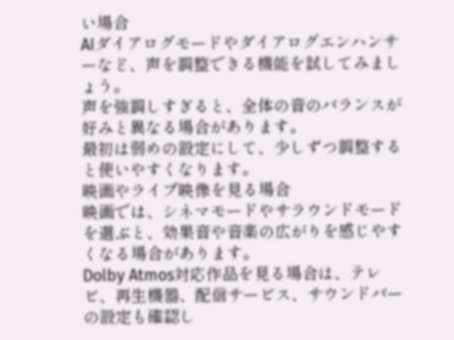い場合
AIダイアログモードやダイアログエンハンサーなど、声を調整できる機能を試してみましょう。
声を強調しすぎると、全体の音のバランスが好みと異なる場合があります。
最初は弱めの設定にして、少しずつ調整すると使いやすくなります。
映画やライブ映像を見る場合
映画では、シネマモードやサラウンドモードを選ぶと、効果音や音楽の広がりを感じやすくなる場合があります。
Dolby Atmos対応作品を見る場合は、テレビ、再生機器、配信サービス、サウンドバーの設定も確認し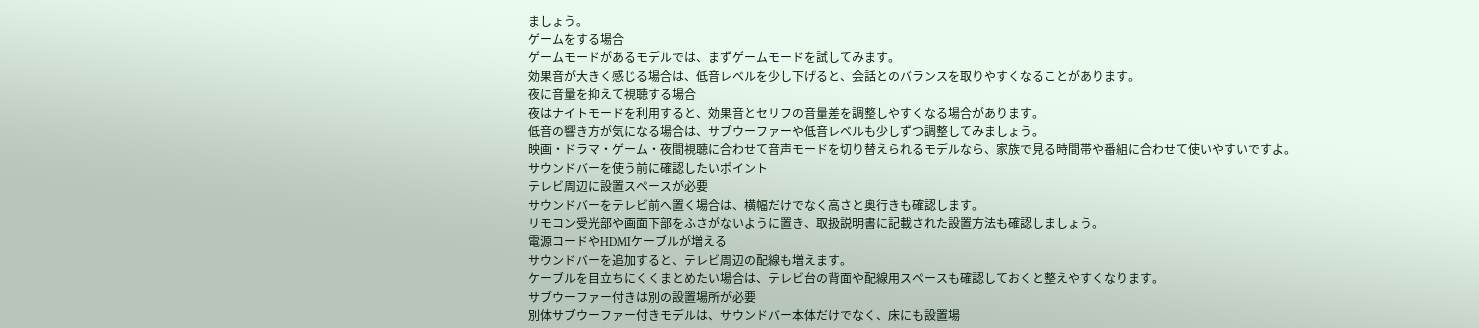ましょう。
ゲームをする場合
ゲームモードがあるモデルでは、まずゲームモードを試してみます。
効果音が大きく感じる場合は、低音レベルを少し下げると、会話とのバランスを取りやすくなることがあります。
夜に音量を抑えて視聴する場合
夜はナイトモードを利用すると、効果音とセリフの音量差を調整しやすくなる場合があります。
低音の響き方が気になる場合は、サブウーファーや低音レベルも少しずつ調整してみましょう。
映画・ドラマ・ゲーム・夜間視聴に合わせて音声モードを切り替えられるモデルなら、家族で見る時間帯や番組に合わせて使いやすいですよ。
サウンドバーを使う前に確認したいポイント
テレビ周辺に設置スペースが必要
サウンドバーをテレビ前へ置く場合は、横幅だけでなく高さと奥行きも確認します。
リモコン受光部や画面下部をふさがないように置き、取扱説明書に記載された設置方法も確認しましょう。
電源コードやHDMIケーブルが増える
サウンドバーを追加すると、テレビ周辺の配線も増えます。
ケーブルを目立ちにくくまとめたい場合は、テレビ台の背面や配線用スペースも確認しておくと整えやすくなります。
サブウーファー付きは別の設置場所が必要
別体サブウーファー付きモデルは、サウンドバー本体だけでなく、床にも設置場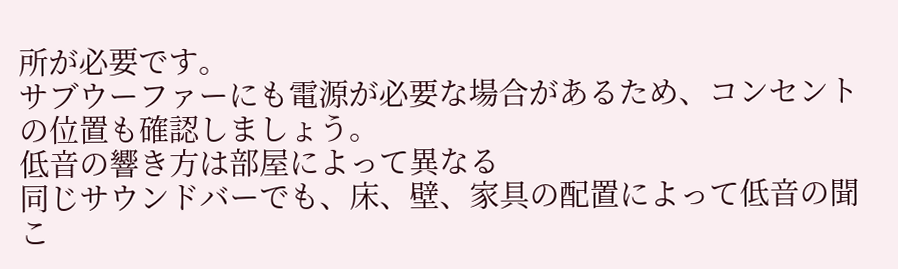所が必要です。
サブウーファーにも電源が必要な場合があるため、コンセントの位置も確認しましょう。
低音の響き方は部屋によって異なる
同じサウンドバーでも、床、壁、家具の配置によって低音の聞こ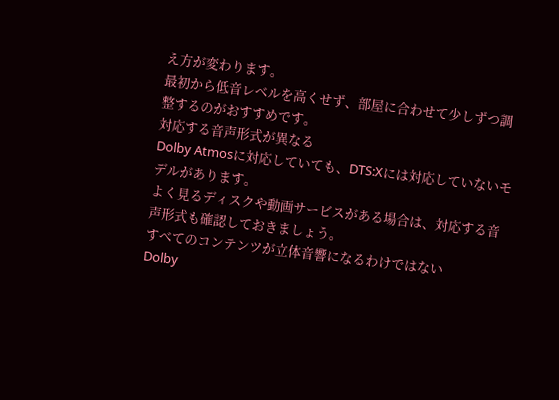え方が変わります。
最初から低音レベルを高くせず、部屋に合わせて少しずつ調整するのがおすすめです。
対応する音声形式が異なる
Dolby Atmosに対応していても、DTS:Xには対応していないモデルがあります。
よく見るディスクや動画サービスがある場合は、対応する音声形式も確認しておきましょう。
すべてのコンテンツが立体音響になるわけではない
Dolby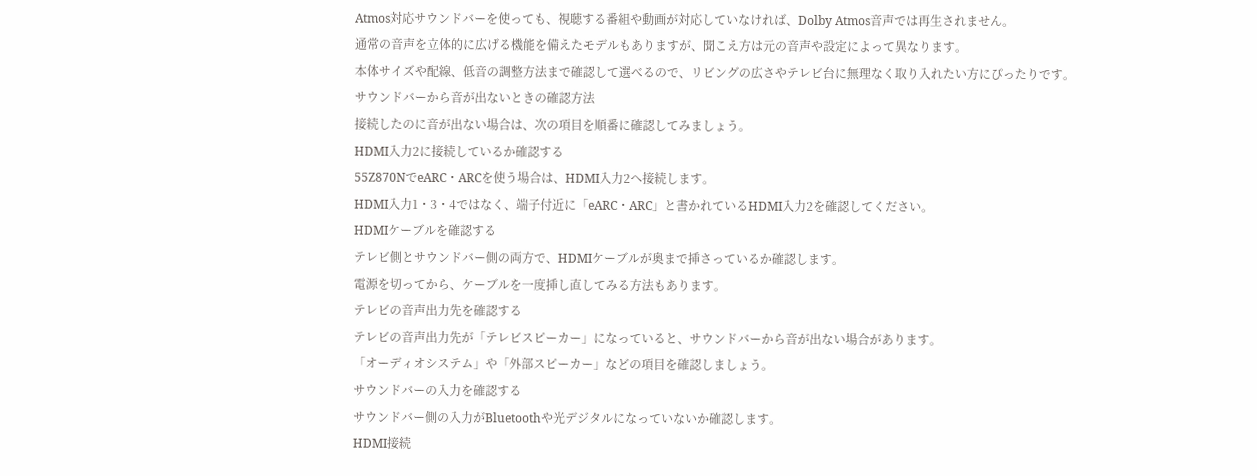Atmos対応サウンドバーを使っても、視聴する番組や動画が対応していなければ、Dolby Atmos音声では再生されません。
通常の音声を立体的に広げる機能を備えたモデルもありますが、聞こえ方は元の音声や設定によって異なります。
本体サイズや配線、低音の調整方法まで確認して選べるので、リビングの広さやテレビ台に無理なく取り入れたい方にぴったりです。
サウンドバーから音が出ないときの確認方法
接続したのに音が出ない場合は、次の項目を順番に確認してみましょう。
HDMI入力2に接続しているか確認する
55Z870NでeARC・ARCを使う場合は、HDMI入力2へ接続します。
HDMI入力1・3・4ではなく、端子付近に「eARC・ARC」と書かれているHDMI入力2を確認してください。
HDMIケーブルを確認する
テレビ側とサウンドバー側の両方で、HDMIケーブルが奥まで挿さっているか確認します。
電源を切ってから、ケーブルを一度挿し直してみる方法もあります。
テレビの音声出力先を確認する
テレビの音声出力先が「テレビスピーカー」になっていると、サウンドバーから音が出ない場合があります。
「オーディオシステム」や「外部スピーカー」などの項目を確認しましょう。
サウンドバーの入力を確認する
サウンドバー側の入力がBluetoothや光デジタルになっていないか確認します。
HDMI接続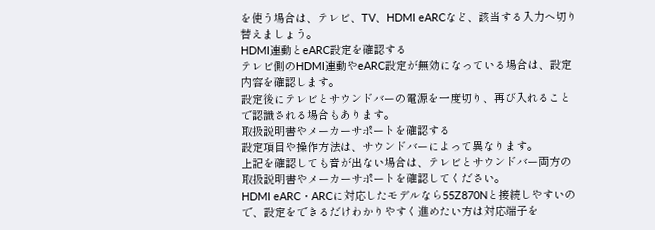を使う場合は、テレビ、TV、HDMI eARCなど、該当する入力へ切り替えましょう。
HDMI連動とeARC設定を確認する
テレビ側のHDMI連動やeARC設定が無効になっている場合は、設定内容を確認します。
設定後にテレビとサウンドバーの電源を一度切り、再び入れることで認識される場合もあります。
取扱説明書やメーカーサポートを確認する
設定項目や操作方法は、サウンドバーによって異なります。
上記を確認しても音が出ない場合は、テレビとサウンドバー両方の取扱説明書やメーカーサポートを確認してください。
HDMI eARC・ARCに対応したモデルなら55Z870Nと接続しやすいので、設定をできるだけわかりやすく進めたい方は対応端子を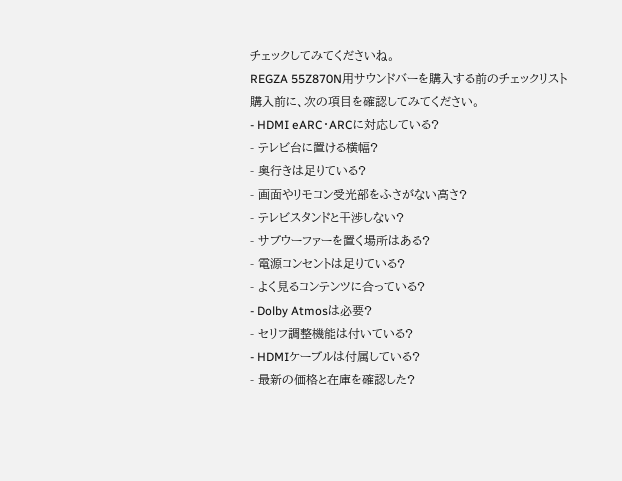チェックしてみてくださいね。
REGZA 55Z870N用サウンドバーを購入する前のチェックリスト
購入前に、次の項目を確認してみてください。
- HDMI eARC・ARCに対応している?
- テレビ台に置ける横幅?
- 奥行きは足りている?
- 画面やリモコン受光部をふさがない高さ?
- テレビスタンドと干渉しない?
- サブウーファーを置く場所はある?
- 電源コンセントは足りている?
- よく見るコンテンツに合っている?
- Dolby Atmosは必要?
- セリフ調整機能は付いている?
- HDMIケーブルは付属している?
- 最新の価格と在庫を確認した?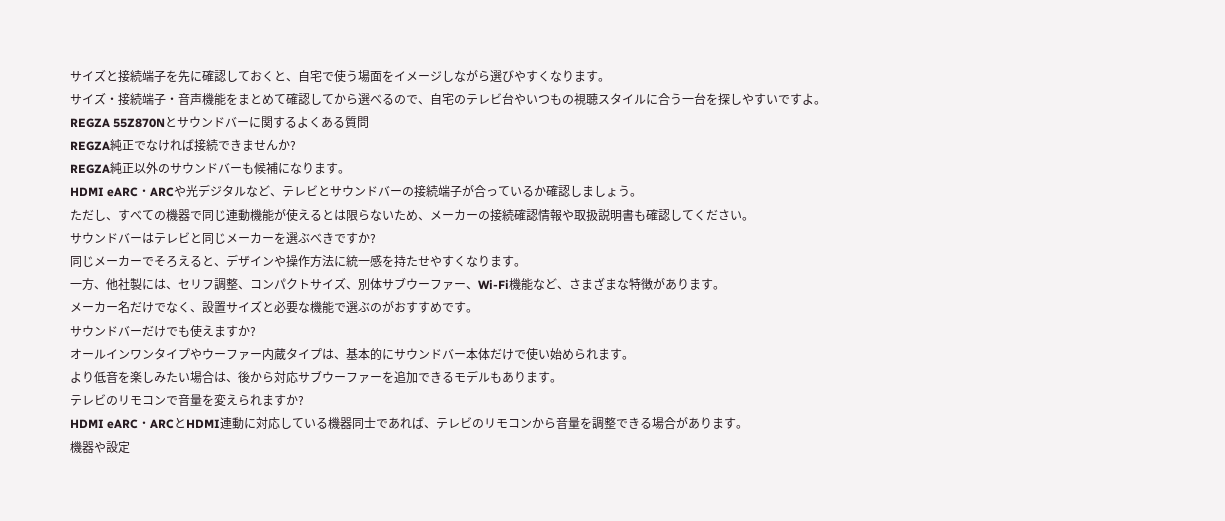サイズと接続端子を先に確認しておくと、自宅で使う場面をイメージしながら選びやすくなります。
サイズ・接続端子・音声機能をまとめて確認してから選べるので、自宅のテレビ台やいつもの視聴スタイルに合う一台を探しやすいですよ。
REGZA 55Z870Nとサウンドバーに関するよくある質問
REGZA純正でなければ接続できませんか?
REGZA純正以外のサウンドバーも候補になります。
HDMI eARC・ARCや光デジタルなど、テレビとサウンドバーの接続端子が合っているか確認しましょう。
ただし、すべての機器で同じ連動機能が使えるとは限らないため、メーカーの接続確認情報や取扱説明書も確認してください。
サウンドバーはテレビと同じメーカーを選ぶべきですか?
同じメーカーでそろえると、デザインや操作方法に統一感を持たせやすくなります。
一方、他社製には、セリフ調整、コンパクトサイズ、別体サブウーファー、Wi-Fi機能など、さまざまな特徴があります。
メーカー名だけでなく、設置サイズと必要な機能で選ぶのがおすすめです。
サウンドバーだけでも使えますか?
オールインワンタイプやウーファー内蔵タイプは、基本的にサウンドバー本体だけで使い始められます。
より低音を楽しみたい場合は、後から対応サブウーファーを追加できるモデルもあります。
テレビのリモコンで音量を変えられますか?
HDMI eARC・ARCとHDMI連動に対応している機器同士であれば、テレビのリモコンから音量を調整できる場合があります。
機器や設定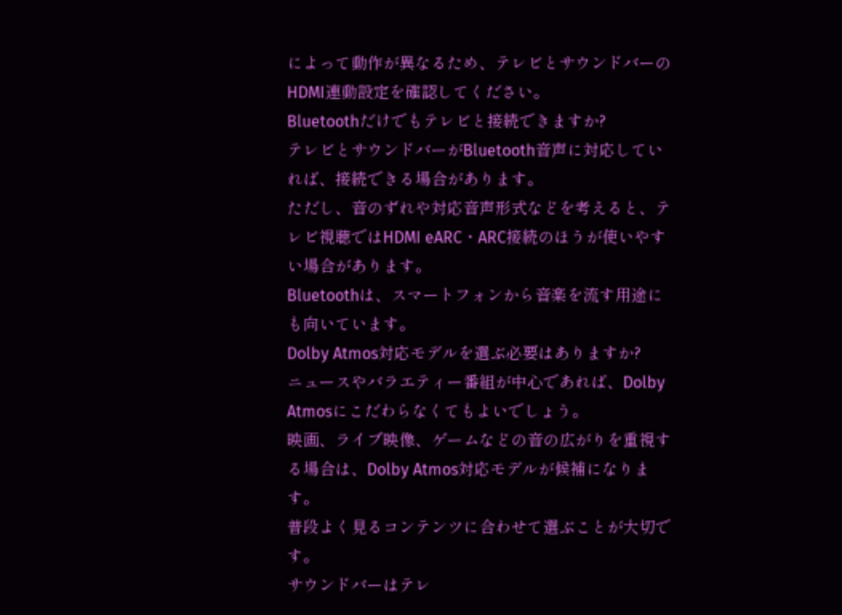によって動作が異なるため、テレビとサウンドバーのHDMI連動設定を確認してください。
Bluetoothだけでもテレビと接続できますか?
テレビとサウンドバーがBluetooth音声に対応していれば、接続できる場合があります。
ただし、音のずれや対応音声形式などを考えると、テレビ視聴ではHDMI eARC・ARC接続のほうが使いやすい場合があります。
Bluetoothは、スマートフォンから音楽を流す用途にも向いています。
Dolby Atmos対応モデルを選ぶ必要はありますか?
ニュースやバラエティー番組が中心であれば、Dolby Atmosにこだわらなくてもよいでしょう。
映画、ライブ映像、ゲームなどの音の広がりを重視する場合は、Dolby Atmos対応モデルが候補になります。
普段よく見るコンテンツに合わせて選ぶことが大切です。
サウンドバーはテレ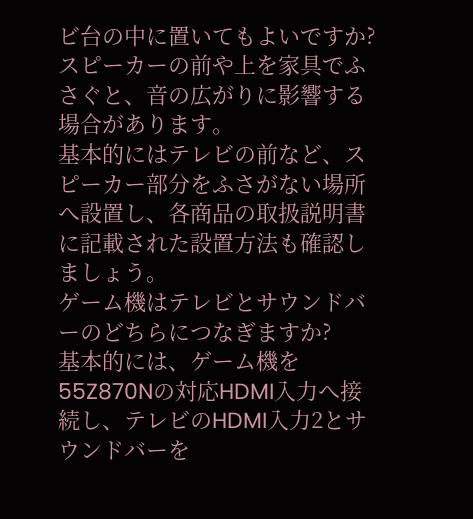ビ台の中に置いてもよいですか?
スピーカーの前や上を家具でふさぐと、音の広がりに影響する場合があります。
基本的にはテレビの前など、スピーカー部分をふさがない場所へ設置し、各商品の取扱説明書に記載された設置方法も確認しましょう。
ゲーム機はテレビとサウンドバーのどちらにつなぎますか?
基本的には、ゲーム機を55Z870Nの対応HDMI入力へ接続し、テレビのHDMI入力2とサウンドバーを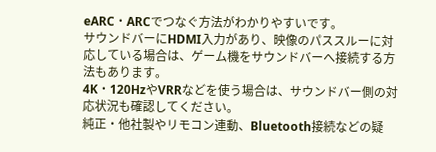eARC・ARCでつなぐ方法がわかりやすいです。
サウンドバーにHDMI入力があり、映像のパススルーに対応している場合は、ゲーム機をサウンドバーへ接続する方法もあります。
4K・120HzやVRRなどを使う場合は、サウンドバー側の対応状況も確認してください。
純正・他社製やリモコン連動、Bluetooth接続などの疑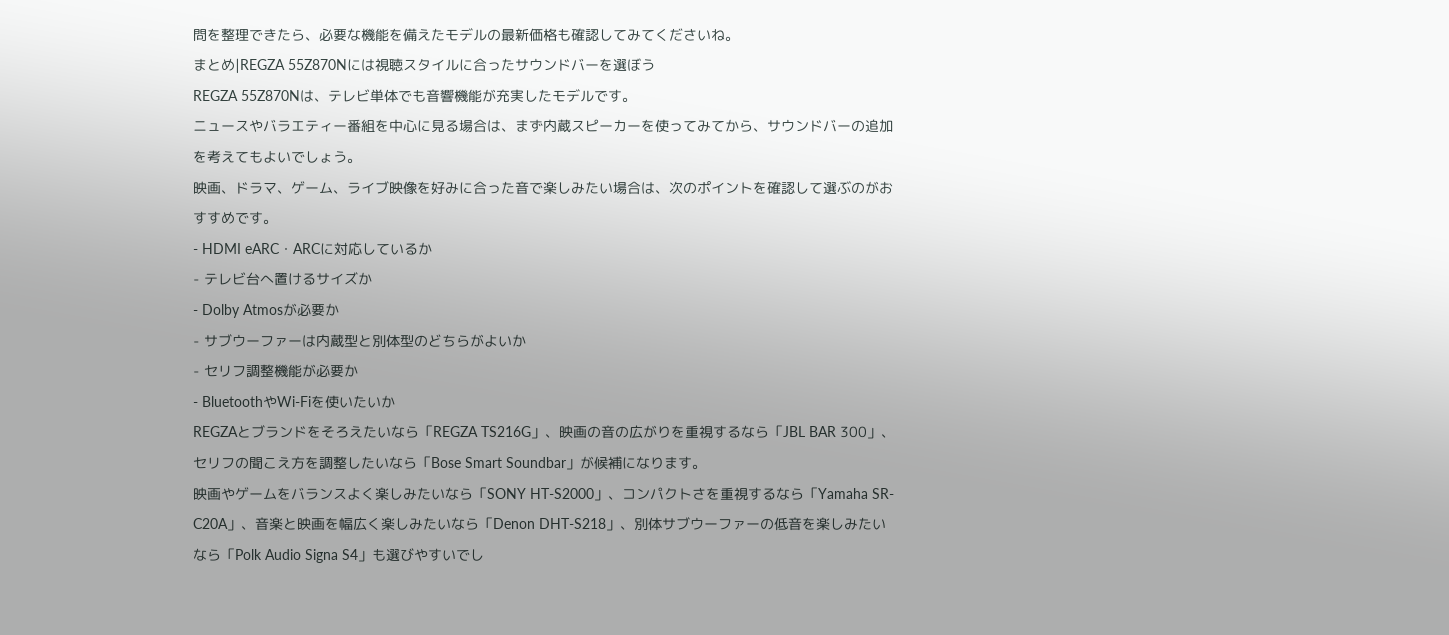問を整理できたら、必要な機能を備えたモデルの最新価格も確認してみてくださいね。
まとめ|REGZA 55Z870Nには視聴スタイルに合ったサウンドバーを選ぼう
REGZA 55Z870Nは、テレビ単体でも音響機能が充実したモデルです。
ニュースやバラエティー番組を中心に見る場合は、まず内蔵スピーカーを使ってみてから、サウンドバーの追加を考えてもよいでしょう。
映画、ドラマ、ゲーム、ライブ映像を好みに合った音で楽しみたい場合は、次のポイントを確認して選ぶのがおすすめです。
- HDMI eARC・ARCに対応しているか
- テレビ台へ置けるサイズか
- Dolby Atmosが必要か
- サブウーファーは内蔵型と別体型のどちらがよいか
- セリフ調整機能が必要か
- BluetoothやWi-Fiを使いたいか
REGZAとブランドをそろえたいなら「REGZA TS216G」、映画の音の広がりを重視するなら「JBL BAR 300」、セリフの聞こえ方を調整したいなら「Bose Smart Soundbar」が候補になります。
映画やゲームをバランスよく楽しみたいなら「SONY HT-S2000」、コンパクトさを重視するなら「Yamaha SR-C20A」、音楽と映画を幅広く楽しみたいなら「Denon DHT-S218」、別体サブウーファーの低音を楽しみたいなら「Polk Audio Signa S4」も選びやすいでし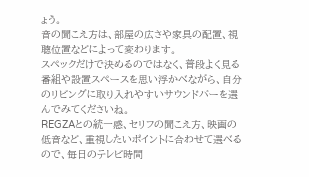ょう。
音の聞こえ方は、部屋の広さや家具の配置、視聴位置などによって変わります。
スペックだけで決めるのではなく、普段よく見る番組や設置スペースを思い浮かべながら、自分のリビングに取り入れやすいサウンドバーを選んでみてくださいね。
REGZAとの統一感、セリフの聞こえ方、映画の低音など、重視したいポイントに合わせて選べるので、毎日のテレビ時間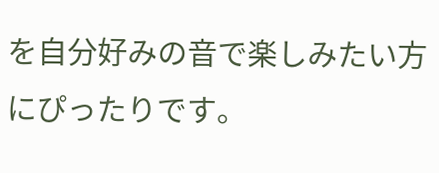を自分好みの音で楽しみたい方にぴったりです。